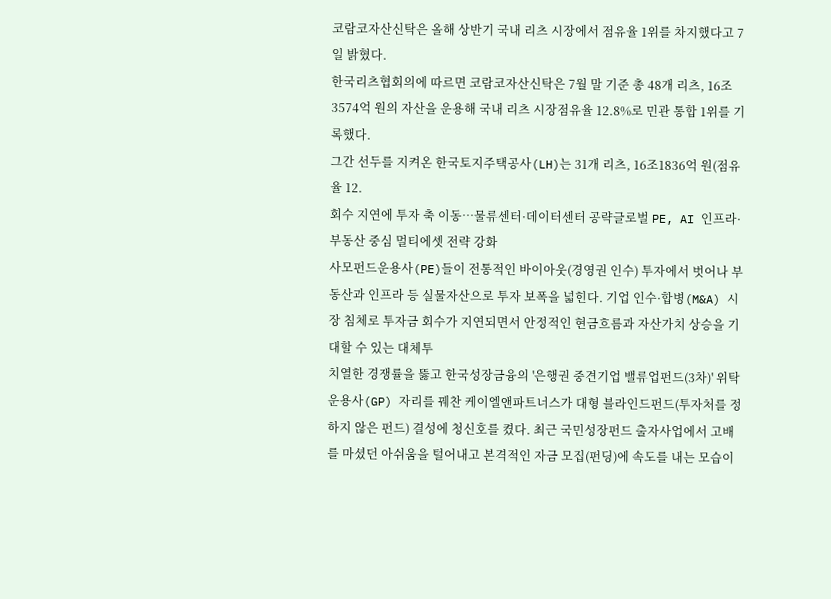코람코자산신탁은 올해 상반기 국내 리츠 시장에서 점유율 1위를 차지했다고 7일 밝혔다.
한국리츠협회의에 따르면 코람코자산신탁은 7월 말 기준 총 48개 리츠, 16조3574억 원의 자산을 운용해 국내 리츠 시장점유율 12.8%로 민관 통합 1위를 기록했다.
그간 선두를 지켜온 한국토지주택공사(LH)는 31개 리츠, 16조1836억 원(점유율 12.
회수 지연에 투자 축 이동…물류센터·데이터센터 공략글로벌 PE, AI 인프라·부동산 중심 멀티에셋 전략 강화
사모펀드운용사(PE)들이 전통적인 바이아웃(경영권 인수) 투자에서 벗어나 부동산과 인프라 등 실물자산으로 투자 보폭을 넓힌다. 기업 인수·합병(M&A) 시장 침체로 투자금 회수가 지연되면서 안정적인 현금흐름과 자산가치 상승을 기대할 수 있는 대체투
치열한 경쟁률을 뚫고 한국성장금융의 '은행권 중견기업 밸류업펀드(3차)' 위탁운용사(GP) 자리를 꿰찬 케이엘앤파트너스가 대형 블라인드펀드(투자처를 정하지 않은 펀드) 결성에 청신호를 켰다. 최근 국민성장펀드 출자사업에서 고배를 마셨던 아쉬움을 털어내고 본격적인 자금 모집(펀딩)에 속도를 내는 모습이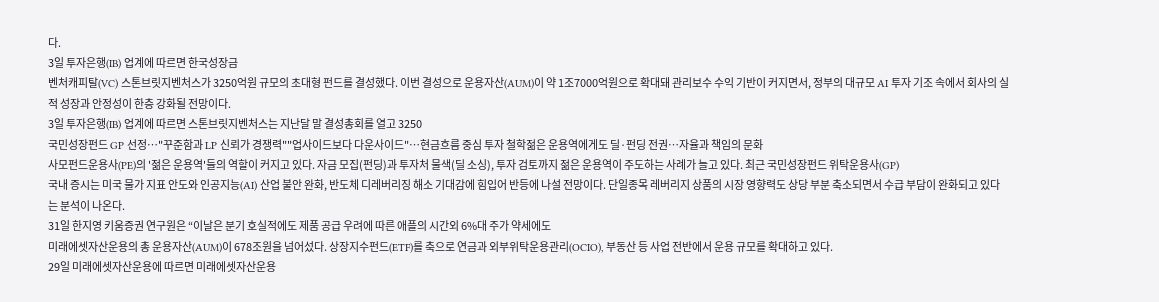다.
3일 투자은행(IB) 업계에 따르면 한국성장금
벤처캐피탈(VC) 스톤브릿지벤처스가 3250억원 규모의 초대형 펀드를 결성했다. 이번 결성으로 운용자산(AUM)이 약 1조7000억원으로 확대돼 관리보수 수익 기반이 커지면서, 정부의 대규모 AI 투자 기조 속에서 회사의 실적 성장과 안정성이 한층 강화될 전망이다.
3일 투자은행(IB) 업계에 따르면 스톤브릿지벤처스는 지난달 말 결성총회를 열고 3250
국민성장펀드 GP 선정…"꾸준함과 LP 신뢰가 경쟁력""업사이드보다 다운사이드"…현금흐름 중심 투자 철학젊은 운용역에게도 딜·펀딩 전권…자율과 책임의 문화
사모펀드운용사(PE)의 '젊은 운용역'들의 역할이 커지고 있다. 자금 모집(펀딩)과 투자처 물색(딜 소싱), 투자 검토까지 젊은 운용역이 주도하는 사례가 늘고 있다. 최근 국민성장펀드 위탁운용사(GP)
국내 증시는 미국 물가 지표 안도와 인공지능(AI) 산업 불안 완화, 반도체 디레버리징 해소 기대감에 힘입어 반등에 나설 전망이다. 단일종목 레버리지 상품의 시장 영향력도 상당 부분 축소되면서 수급 부담이 완화되고 있다는 분석이 나온다.
31일 한지영 키움증권 연구원은 “이날은 분기 호실적에도 제품 공급 우려에 따른 애플의 시간외 6%대 주가 약세에도
미래에셋자산운용의 총 운용자산(AUM)이 678조원을 넘어섰다. 상장지수펀드(ETF)를 축으로 연금과 외부위탁운용관리(OCIO), 부동산 등 사업 전반에서 운용 규모를 확대하고 있다.
29일 미래에셋자산운용에 따르면 미래에셋자산운용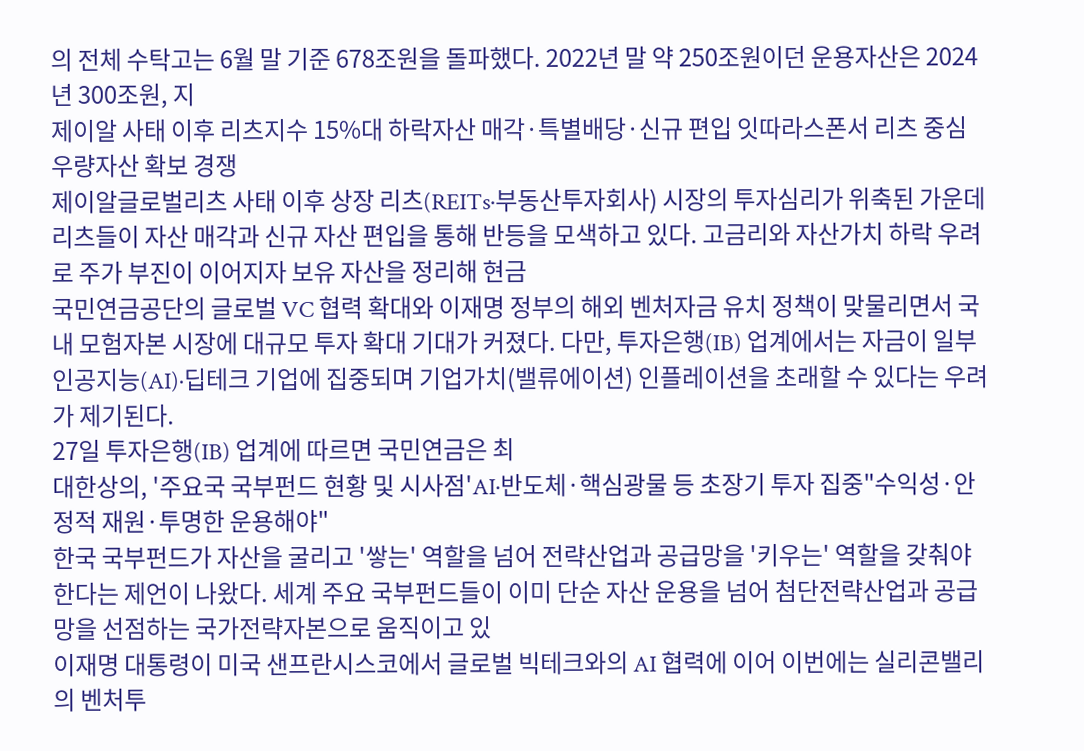의 전체 수탁고는 6월 말 기준 678조원을 돌파했다. 2022년 말 약 250조원이던 운용자산은 2024년 300조원, 지
제이알 사태 이후 리츠지수 15%대 하락자산 매각·특별배당·신규 편입 잇따라스폰서 리츠 중심 우량자산 확보 경쟁
제이알글로벌리츠 사태 이후 상장 리츠(REITs·부동산투자회사) 시장의 투자심리가 위축된 가운데 리츠들이 자산 매각과 신규 자산 편입을 통해 반등을 모색하고 있다. 고금리와 자산가치 하락 우려로 주가 부진이 이어지자 보유 자산을 정리해 현금
국민연금공단의 글로벌 VC 협력 확대와 이재명 정부의 해외 벤처자금 유치 정책이 맞물리면서 국내 모험자본 시장에 대규모 투자 확대 기대가 커졌다. 다만, 투자은행(IB) 업계에서는 자금이 일부 인공지능(AI)·딥테크 기업에 집중되며 기업가치(밸류에이션) 인플레이션을 초래할 수 있다는 우려가 제기된다.
27일 투자은행(IB) 업계에 따르면 국민연금은 최
대한상의, '주요국 국부펀드 현황 및 시사점'AI·반도체·핵심광물 등 초장기 투자 집중"수익성·안정적 재원·투명한 운용해야"
한국 국부펀드가 자산을 굴리고 '쌓는' 역할을 넘어 전략산업과 공급망을 '키우는' 역할을 갖춰야 한다는 제언이 나왔다. 세계 주요 국부펀드들이 이미 단순 자산 운용을 넘어 첨단전략산업과 공급망을 선점하는 국가전략자본으로 움직이고 있
이재명 대통령이 미국 샌프란시스코에서 글로벌 빅테크와의 AI 협력에 이어 이번에는 실리콘밸리의 벤처투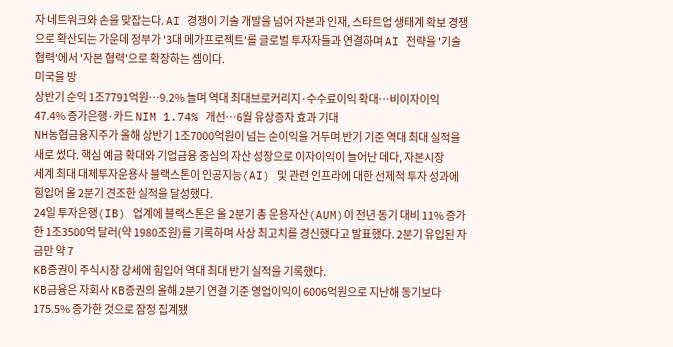자 네트워크와 손을 맞잡는다. AI 경쟁이 기술 개발을 넘어 자본과 인재, 스타트업 생태계 확보 경쟁으로 확산되는 가운데 정부가 '3대 메가프로젝트'를 글로벌 투자자들과 연결하며 AI 전략을 '기술 협력'에서 '자본 협력'으로 확장하는 셈이다.
미국을 방
상반기 순익 1조7791억원⋯9.2% 늘며 역대 최대브로커리지·수수료이익 확대⋯비이자이익 47.4% 증가은행·카드 NIM 1.74% 개선⋯6월 유상증자 효과 기대
NH농협금융지주가 올해 상반기 1조7000억원이 넘는 순이익을 거두며 반기 기준 역대 최대 실적을 새로 썼다. 핵심 예금 확대와 기업금융 중심의 자산 성장으로 이자이익이 늘어난 데다, 자본시장
세계 최대 대체투자운용사 블랙스톤이 인공지능(AI) 및 관련 인프라에 대한 선제적 투자 성과에 힘입어 올 2분기 견조한 실적을 달성했다.
24일 투자은행(IB) 업계에 블랙스톤은 올 2분기 총 운용자산(AUM)이 전년 동기 대비 11% 증가한 1조3500억 달러(약 1980조원)를 기록하며 사상 최고치를 경신했다고 발표했다. 2분기 유입된 자금만 약 7
KB증권이 주식시장 강세에 힘입어 역대 최대 반기 실적을 기록했다.
KB금융은 자회사 KB증권의 올해 2분기 연결 기준 영업이익이 6006억원으로 지난해 동기보다 175.5% 증가한 것으로 잠정 집계됐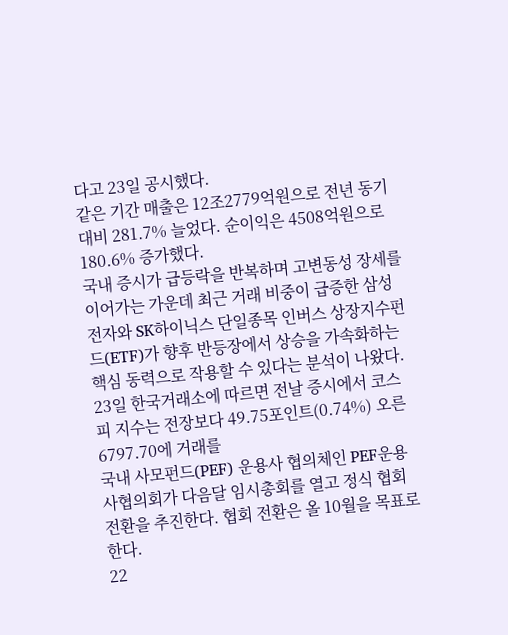다고 23일 공시했다.
같은 기간 매출은 12조2779억원으로 전년 동기 대비 281.7% 늘었다. 순이익은 4508억원으로 180.6% 증가했다.
국내 증시가 급등락을 반복하며 고변동성 장세를 이어가는 가운데 최근 거래 비중이 급증한 삼성전자와 SK하이닉스 단일종목 인버스 상장지수펀드(ETF)가 향후 반등장에서 상승을 가속화하는 핵심 동력으로 작용할 수 있다는 분석이 나왔다.
23일 한국거래소에 따르면 전날 증시에서 코스피 지수는 전장보다 49.75포인트(0.74%) 오른 6797.70에 거래를
국내 사모펀드(PEF) 운용사 협의체인 PEF운용사협의회가 다음달 임시총회를 열고 정식 협회 전환을 추진한다. 협회 전환은 올 10월을 목표로 한다.
22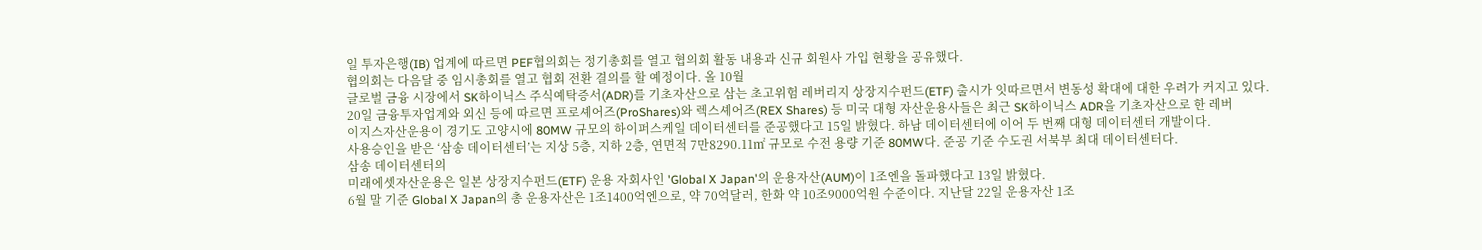일 투자은행(IB) 업계에 따르면 PEF협의회는 정기총회를 열고 협의회 활동 내용과 신규 회원사 가입 현황을 공유했다.
협의회는 다음달 중 임시총회를 열고 협회 전환 결의를 할 예정이다. 올 10월
글로벌 금융 시장에서 SK하이닉스 주식예탁증서(ADR)를 기초자산으로 삼는 초고위험 레버리지 상장지수펀드(ETF) 출시가 잇따르면서 변동성 확대에 대한 우려가 커지고 있다.
20일 금융투자업계와 외신 등에 따르면 프로셰어즈(ProShares)와 렉스셰어즈(REX Shares) 등 미국 대형 자산운용사들은 최근 SK하이닉스 ADR을 기초자산으로 한 레버
이지스자산운용이 경기도 고양시에 80MW 규모의 하이퍼스케일 데이터센터를 준공했다고 15일 밝혔다. 하남 데이터센터에 이어 두 번째 대형 데이터센터 개발이다.
사용승인을 받은 ‘삼송 데이터센터’는 지상 5층, 지하 2층, 연면적 7만8290.11㎡ 규모로 수전 용량 기준 80MW다. 준공 기준 수도권 서북부 최대 데이터센터다.
삼송 데이터센터의
미래에셋자산운용은 일본 상장지수펀드(ETF) 운용 자회사인 'Global X Japan'의 운용자산(AUM)이 1조엔을 돌파했다고 13일 밝혔다.
6월 말 기준 Global X Japan의 총 운용자산은 1조1400억엔으로, 약 70억달러, 한화 약 10조9000억원 수준이다. 지난달 22일 운용자산 1조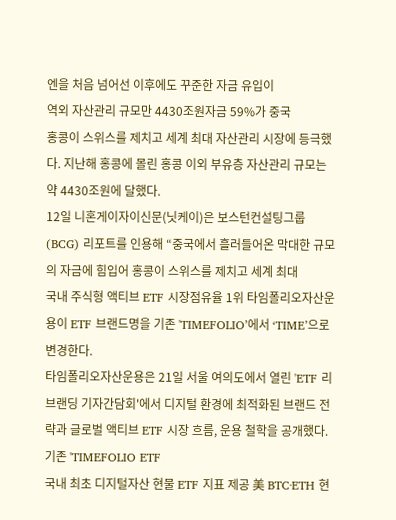엔을 처음 넘어선 이후에도 꾸준한 자금 유입이
역외 자산관리 규모만 4430조원자금 59%가 중국
홍콩이 스위스를 제치고 세계 최대 자산관리 시장에 등극했다. 지난해 홍콩에 몰린 홍콩 이외 부유층 자산관리 규모는 약 4430조원에 달했다.
12일 니혼게이자이신문(닛케이)은 보스턴컨설팅그룹(BCG) 리포트를 인용해 “중국에서 흘러들어온 막대한 규모의 자금에 힘입어 홍콩이 스위스를 제치고 세계 최대
국내 주식형 액티브 ETF 시장점유율 1위 타임폴리오자산운용이 ETF 브랜드명을 기존 'TIMEFOLIO’에서 ‘TIME’으로 변경한다.
타임폴리오자산운용은 21일 서울 여의도에서 열린 'ETF 리브랜딩 기자간담회'에서 디지털 환경에 최적화된 브랜드 전략과 글로벌 액티브 ETF 시장 흐름, 운용 철학을 공개했다. 기존 'TIMEFOLIO ETF
국내 최초 디지털자산 현물 ETF 지표 제공 美 BTC∙ETH 현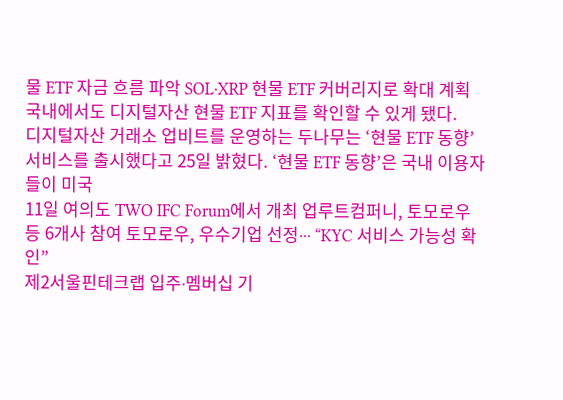물 ETF 자금 흐름 파악 SOL∙XRP 현물 ETF 커버리지로 확대 계획
국내에서도 디지털자산 현물 ETF 지표를 확인할 수 있게 됐다.
디지털자산 거래소 업비트를 운영하는 두나무는 ‘현물 ETF 동향’ 서비스를 출시했다고 25일 밝혔다. ‘현물 ETF 동향’은 국내 이용자들이 미국
11일 여의도 TWO IFC Forum에서 개최 업루트컴퍼니, 토모로우 등 6개사 참여 토모로우, 우수기업 선정∙∙∙ “KYC 서비스 가능성 확인”
제2서울핀테크랩 입주∙멤버십 기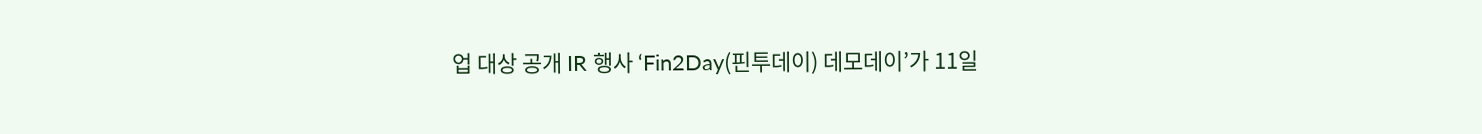업 대상 공개 IR 행사 ‘Fin2Day(핀투데이) 데모데이’가 11일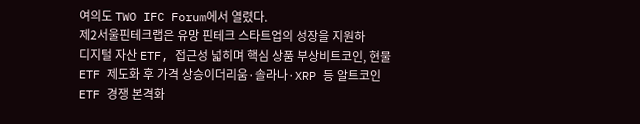여의도 TWO IFC Forum에서 열렸다.
제2서울핀테크랩은 유망 핀테크 스타트업의 성장을 지원하
디지털 자산 ETF, 접근성 넓히며 핵심 상품 부상비트코인, 현물 ETF 제도화 후 가격 상승이더리움·솔라나·XRP 등 알트코인 ETF 경쟁 본격화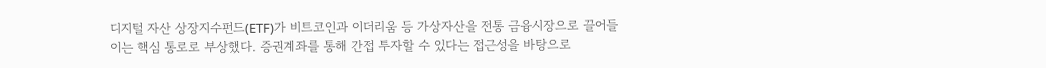디지털 자산 상장지수펀드(ETF)가 비트코인과 이더리움 등 가상자산을 전통 금융시장으로 끌어들이는 핵심 통로로 부상했다. 증권계좌를 통해 간접 투자할 수 있다는 접근성을 바탕으로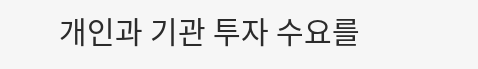개인과 기관 투자 수요를